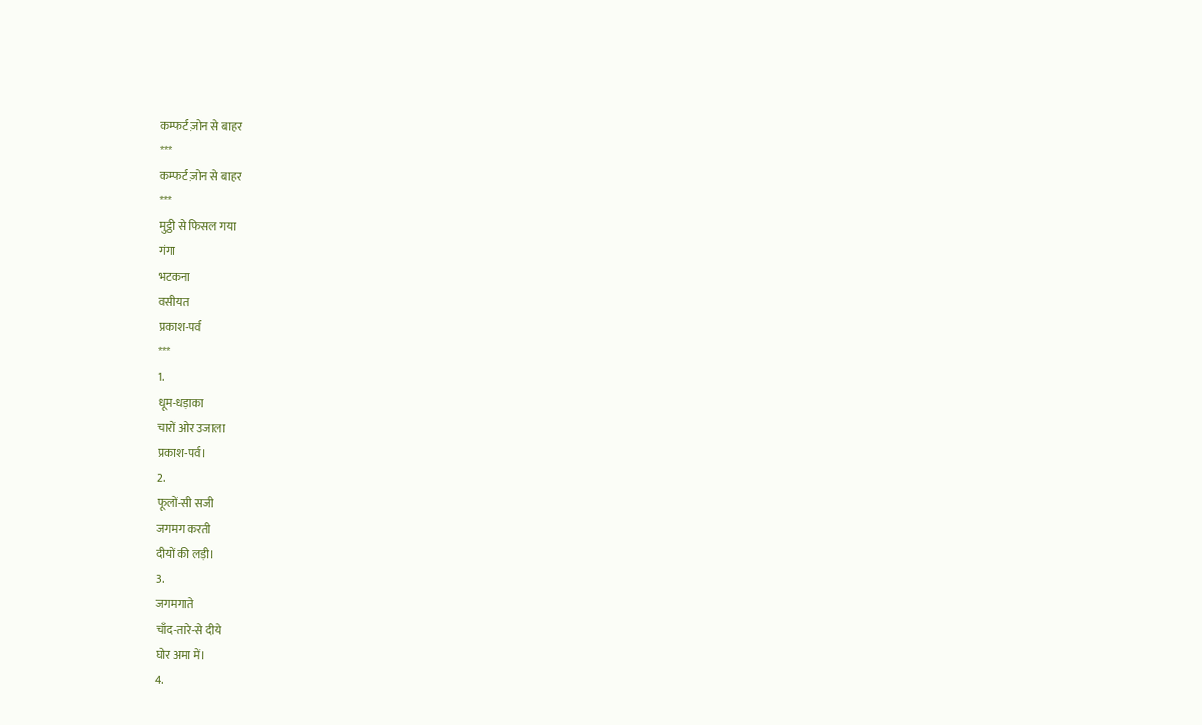कम्फर्ट ज़ोन से बाहर
***
कम्फर्ट ज़ोन से बाहर
***
मुट्ठी से फिसल गया
गंगा
भटकना
वसीयत
प्रकाश-पर्व
***
1.
धूम-धड़ाका
चारों ओर उजाला
प्रकाश-पर्व।
2.
फूलों-सी सजी
जगमग करती
दीयों की लड़ी।
3.
जगमगाते
चाँद-तारे-से दीये
घोर अमा में।
4.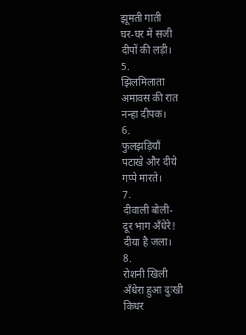झूमती गाती
घर-घर में सजी
दीपों की लड़ी।
5.
झिलमिलाता
अमावस की रात
नन्हा दीपक।
6.
फुलझड़ियाँ
पटाखे और दीये
गप्पे मारते।
7.
दीवाली बोली-
दूर भाग अँधेरे!
दीया है जला।
8.
रोशनी खिली
अँधेरा हुआ दुःखी
किधर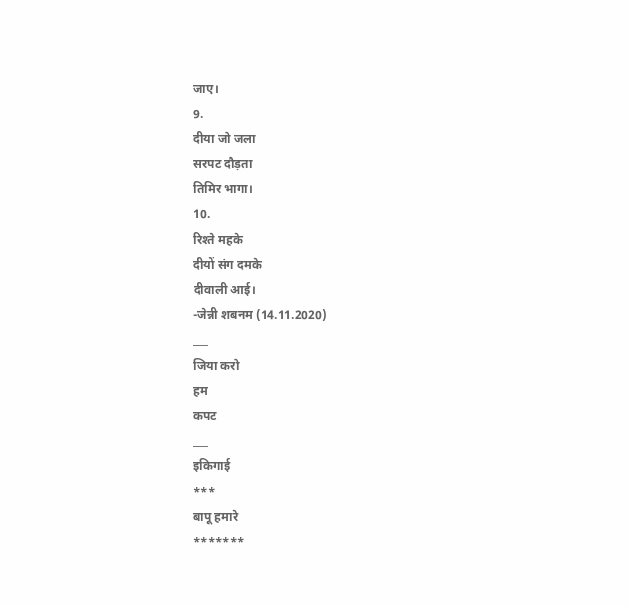जाए।
9.
दीया जो जला
सरपट दौड़ता
तिमिर भागा।
10.
रिश्ते महके
दीयों संग दमके
दीवाली आई।
-जेन्नी शबनम (14.11.2020)
___
जिया करो
हम
कपट
___
इकिगाई
***
बापू हमारे
*******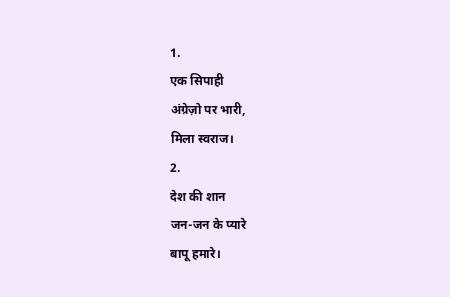1.
एक सिपाही
अंग्रेज़ो पर भारी,
मिला स्वराज।
2.
देश की शान
जन-जन के प्यारे
बापू हमारे।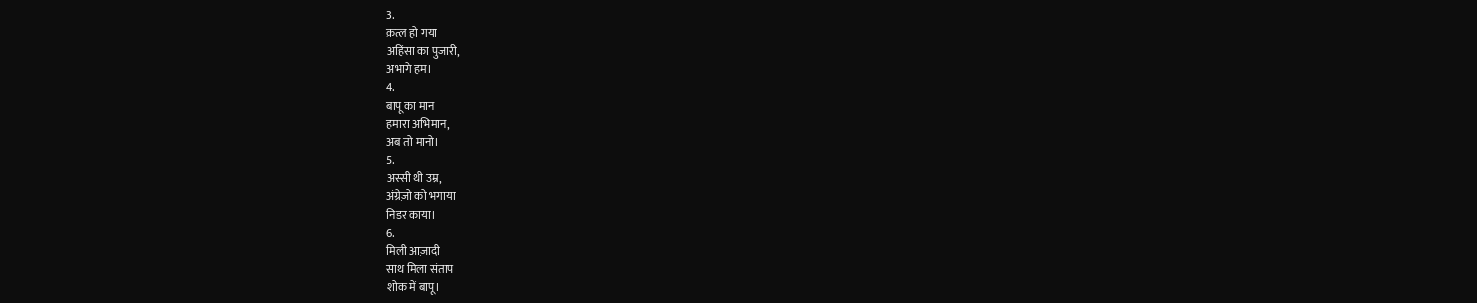3.
क़त्ल हो गया
अहिंसा का पुजारी,
अभागे हम।
4.
बापू का मान
हमारा अभिमान,
अब तो मानो।
5.
अस्सी थी उम्र,
अंग्रेज़ो को भगाया
निडर काया।
6.
मिली आज़ादी
साथ मिला संताप
शोक में बापू।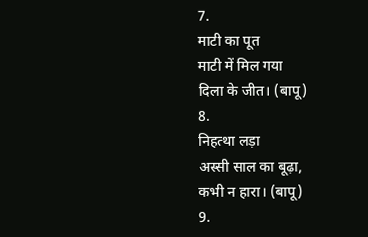7.
माटी का पूत
माटी में मिल गया
दिला के जीत। (बापू)
8.
निहत्था लड़ा
अस्सी साल का बूढ़ा,
कभी न हारा। (बापू)
9.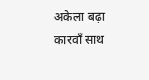अकेला बढ़ा
कारवाँ साथ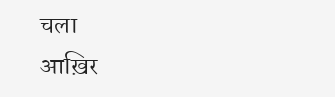चला
आख़िर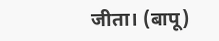जीता। (बापू)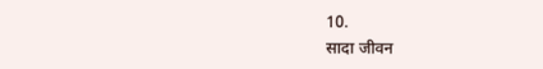10.
सादा जीवन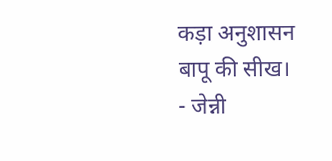कड़ा अनुशासन
बापू की सीख।
- जेन्नी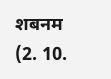शबनम (2. 10.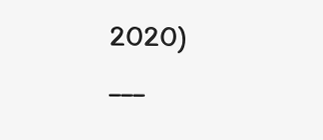2020)
___